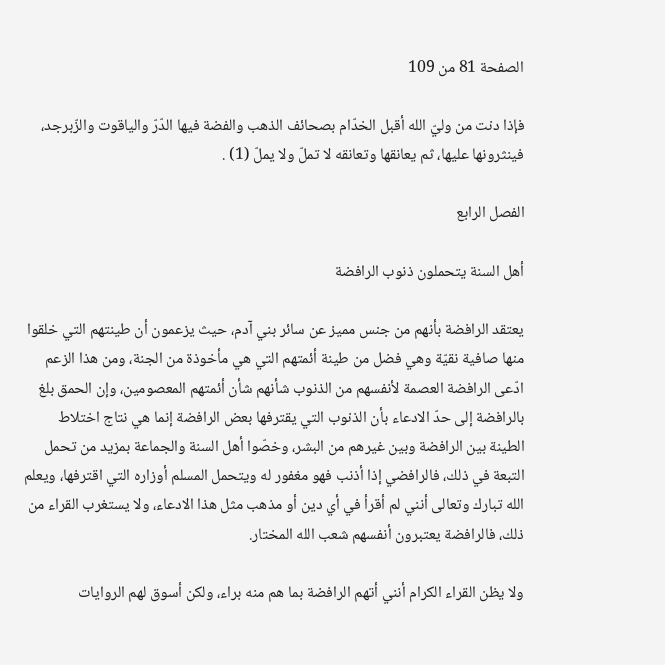الصفحة 81 من 109

فإذا دنت من وليّ الله أقبل الخدّام بصحائف الذهب والفضة فيها الدّرّ والياقوت والزّبرجد، فينثرونها عليها، ثم يعانقها وتعانقه لا تملّ ولا يملّ (1) .

الفصل الرابع

أهل السنة يتحملون ذنوب الرافضة

يعتقد الرافضة بأنهم من جنس مميز عن سائر بني آدم، حيث يزعمون أن طينتهم التي خلقوا منها صافية نقيّة وهي فضل من طينة أئمتهم التي هي مأخوذة من الجنة، ومن هذا الزعم ادّعى الرافضة العصمة لأنفسهم من الذنوب شأنهم شأن أئمتهم المعصومين، وإن الحمق بلغ بالرافضة إلى حدّ الادعاء بأن الذنوب التي يقترفها بعض الرافضة إنما هي نتاج اختلاط الطينة بين الرافضة وبين غيرهم من البشر، وخصّوا أهل السنة والجماعة بمزيد من تحمل التبعة في ذلك، فالرافضي إذا أذنب فهو مغفور له ويتحمل المسلم أوزاره التي اقترفها، ويعلم الله تبارك وتعالى أنني لم أقرأ في أي دين أو مذهب مثل هذا الادعاء، ولا يستغرب القراء من ذلك، فالرافضة يعتبرون أنفسهم شعب الله المختار.

ولا يظن القراء الكرام أنني أتهم الرافضة بما هم منه براء، ولكن أسوق لهم الروايات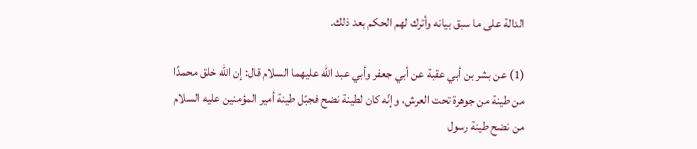الدالة على ما سبق بيانه وأترك لهم الحكم بعد ذلك.

(1) عن بشر بن أبي عقبة عن أبي جعفر وأبي عبد الله عليهما السلام قال: إن الله خلق محمدًا من طينة من جوهرة تحت العرش، وإنّه كان لطينة نضح فجبّل طينة أمير المؤمنين عليه السلام من نضح طينة رسول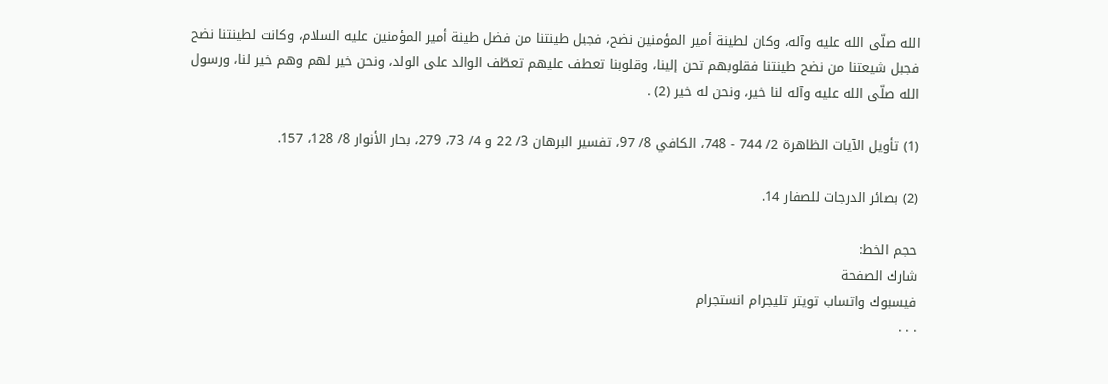الله صلّى الله عليه وآله، وكان لطينة أمير المؤمنين نضح، فجبل طينتنا من فضل طينة أمير المؤمنين عليه السلام، وكانت لطينتنا نضح فجبل شيعتنا من نضح طينتنا فقلوبهم تحن إلينا، وقلوبنا تعطف عليهم تعطّف الوالد على الولد، ونحن خير لهم وهم خير لنا، ورسول الله صلّى الله عليه وآله لنا خير، ونحن له خير (2) .

(1) تأويل الآيات الظاهرة 2/ 744 - 748، الكافي 8/ 97، تفسير البرهان 3/ 22 و 4/ 73، 279، بحار الأنوار 8/ 128، 157.

(2) بصائر الدرجات للصفار 14.

حجم الخط:
شارك الصفحة
فيسبوك واتساب تويتر تليجرام انستجرام
. . .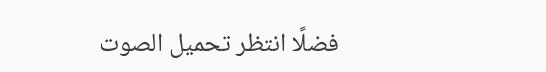فضلًا انتظر تحميل الصوت